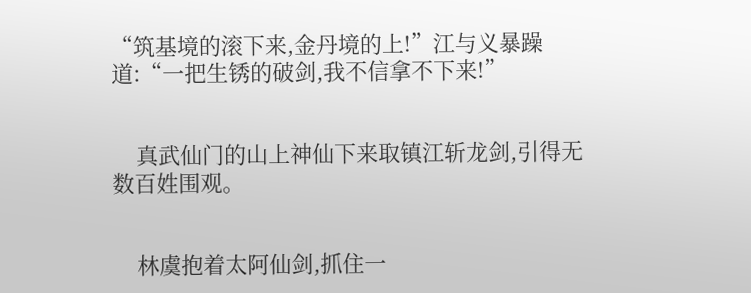“筑基境的滚下来,金丹境的上!”江与义暴躁道:“一把生锈的破剑,我不信拿不下来!”


    真武仙门的山上神仙下来取镇江斩龙剑,引得无数百姓围观。


    林虞抱着太阿仙剑,抓住一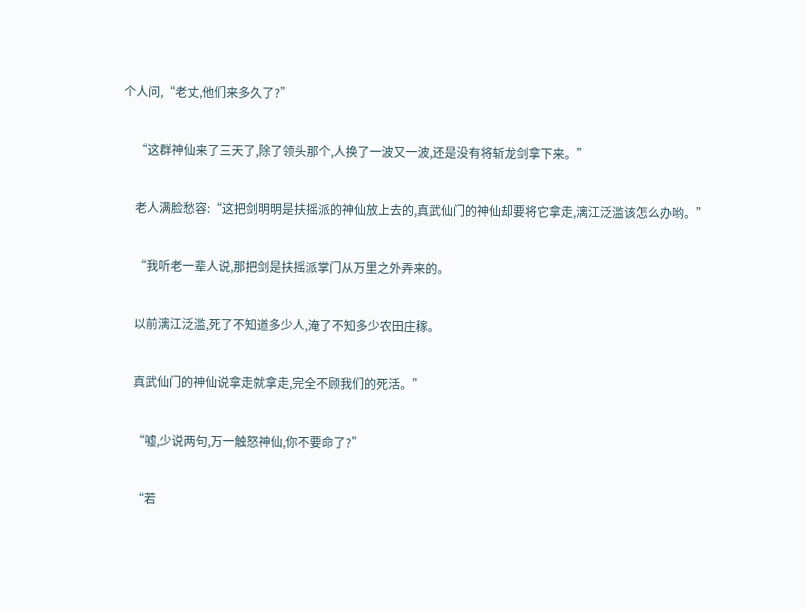个人问,“老丈,他们来多久了?”


    “这群神仙来了三天了,除了领头那个,人换了一波又一波,还是没有将斩龙剑拿下来。”


    老人满脸愁容:“这把剑明明是扶摇派的神仙放上去的,真武仙门的神仙却要将它拿走,漓江泛滥该怎么办哟。”


    “我听老一辈人说,那把剑是扶摇派掌门从万里之外弄来的。


    以前漓江泛滥,死了不知道多少人,淹了不知多少农田庄稼。


    真武仙门的神仙说拿走就拿走,完全不顾我们的死活。”


    “嘘,少说两句,万一触怒神仙,你不要命了?”


    “若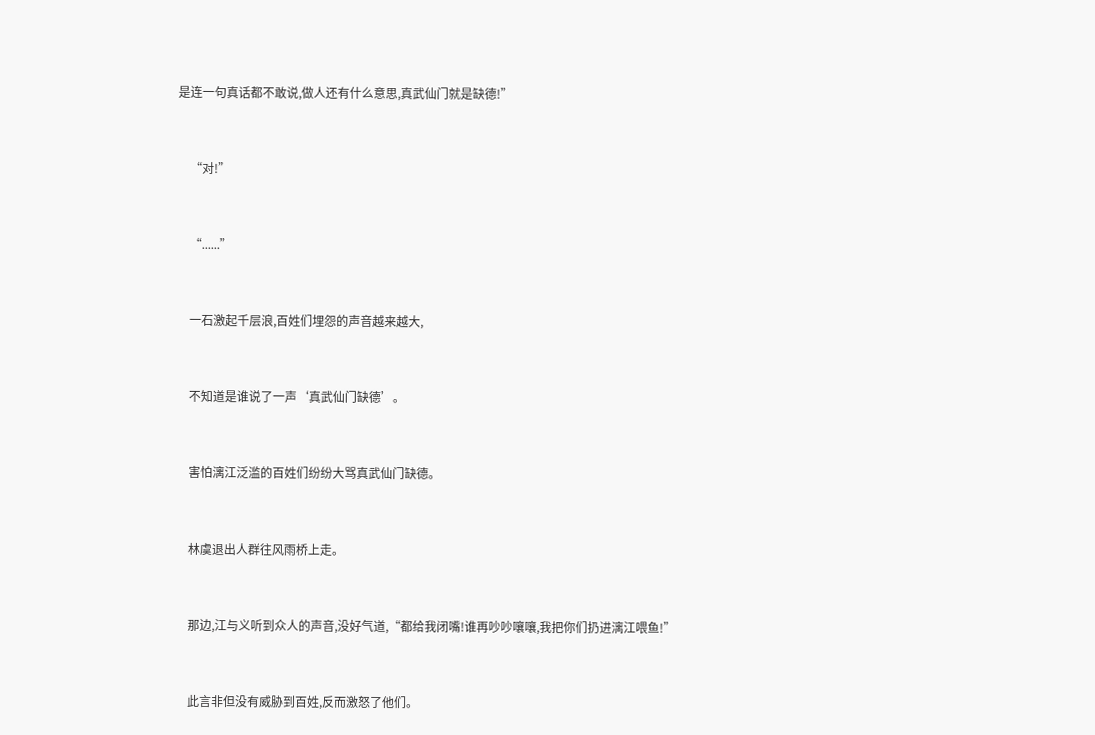是连一句真话都不敢说,做人还有什么意思,真武仙门就是缺德!”


    “对!”


    “......”


    一石激起千层浪,百姓们埋怨的声音越来越大,


    不知道是谁说了一声‘真武仙门缺德’。


    害怕漓江泛滥的百姓们纷纷大骂真武仙门缺德。


    林虞退出人群往风雨桥上走。


    那边,江与义听到众人的声音,没好气道,“都给我闭嘴!谁再吵吵嚷嚷,我把你们扔进漓江喂鱼!”


    此言非但没有威胁到百姓,反而激怒了他们。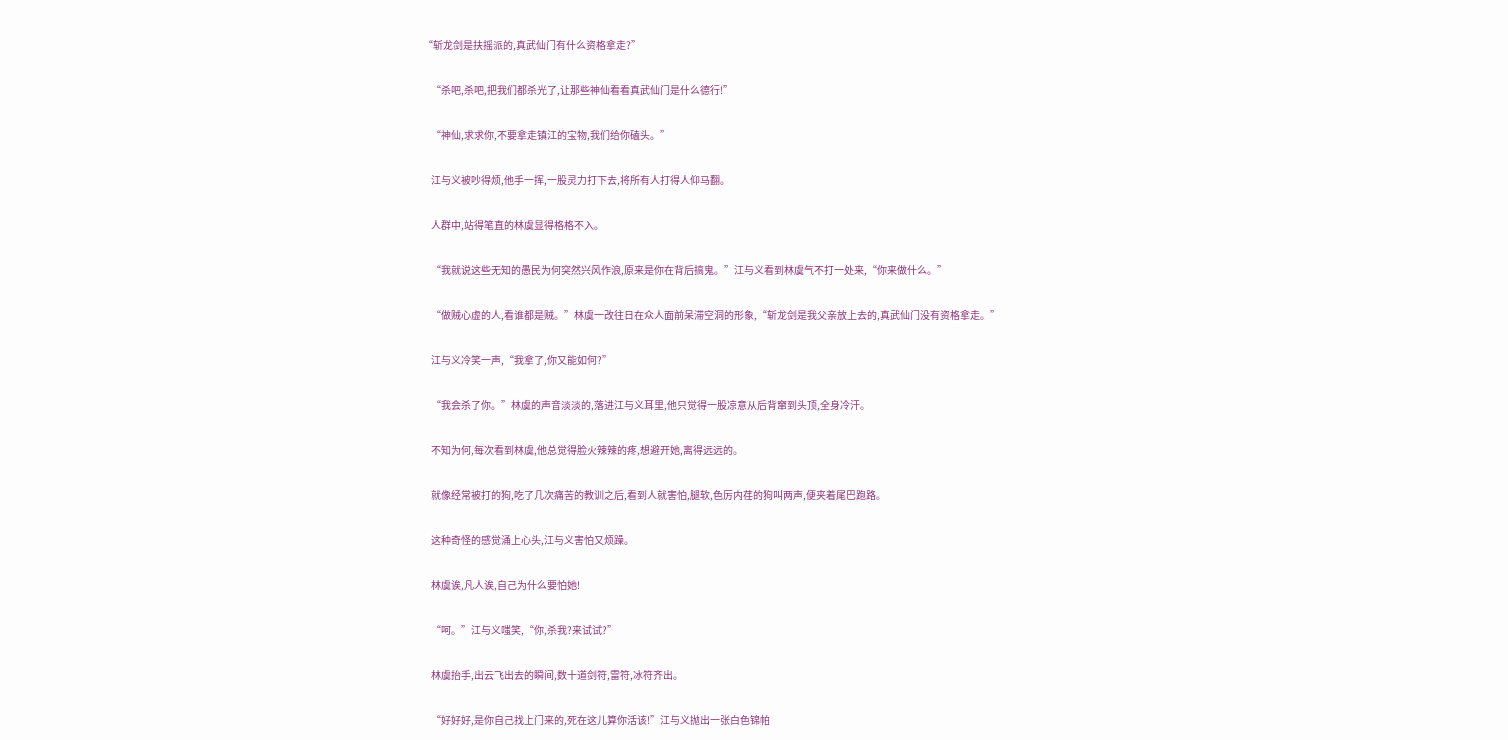“斩龙剑是扶摇派的,真武仙门有什么资格拿走?”


    “杀吧,杀吧,把我们都杀光了,让那些神仙看看真武仙门是什么德行!”


    “神仙,求求你,不要拿走镇江的宝物,我们给你磕头。”


    江与义被吵得烦,他手一挥,一股灵力打下去,将所有人打得人仰马翻。


    人群中,站得笔直的林虞显得格格不入。


    “我就说这些无知的愚民为何突然兴风作浪,原来是你在背后搞鬼。”江与义看到林虞气不打一处来,“你来做什么。”


    “做贼心虚的人,看谁都是贼。”林虞一改往日在众人面前呆滞空洞的形象,“斩龙剑是我父亲放上去的,真武仙门没有资格拿走。”


    江与义冷笑一声,“我拿了,你又能如何?”


    “我会杀了你。”林虞的声音淡淡的,落进江与义耳里,他只觉得一股凉意从后背窜到头顶,全身冷汗。


    不知为何,每次看到林虞,他总觉得脸火辣辣的疼,想避开她,离得远远的。


    就像经常被打的狗,吃了几次痛苦的教训之后,看到人就害怕,腿软,色厉内荏的狗叫两声,便夹着尾巴跑路。


    这种奇怪的感觉涌上心头,江与义害怕又烦躁。


    林虞诶,凡人诶,自己为什么要怕她!


    “呵。”江与义嗤笑,“你,杀我?来试试?”


    林虞抬手,出云飞出去的瞬间,数十道剑符,雷符,冰符齐出。


    “好好好,是你自己找上门来的,死在这儿算你活该!”江与义抛出一张白色锦帕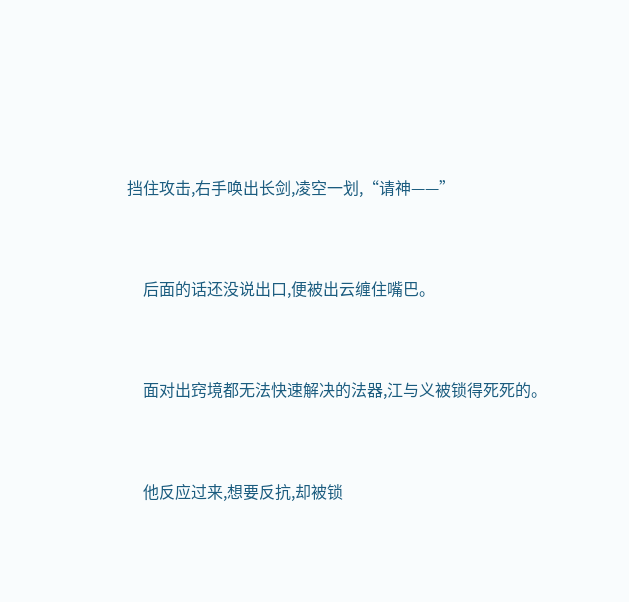挡住攻击,右手唤出长剑,凌空一划,“请神——”


    后面的话还没说出口,便被出云缠住嘴巴。


    面对出窍境都无法快速解决的法器,江与义被锁得死死的。


    他反应过来,想要反抗,却被锁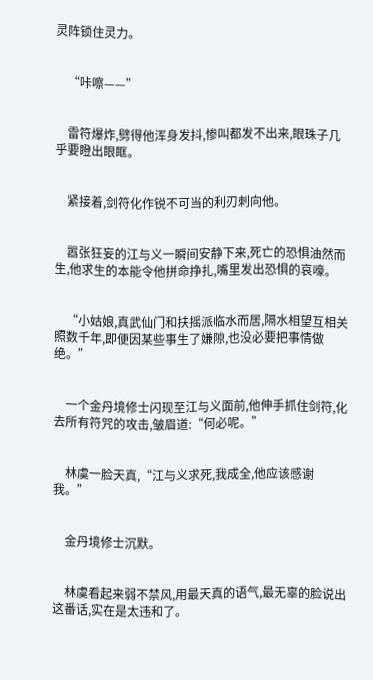灵阵锁住灵力。


    “咔嚓——”


    雷符爆炸,劈得他浑身发抖,惨叫都发不出来,眼珠子几乎要瞪出眼眶。


    紧接着,剑符化作锐不可当的利刃刺向他。


    嚣张狂妄的江与义一瞬间安静下来,死亡的恐惧油然而生,他求生的本能令他拼命挣扎,嘴里发出恐惧的哀嚎。


    “小姑娘,真武仙门和扶摇派临水而居,隔水相望互相关照数千年,即便因某些事生了嫌隙,也没必要把事情做绝。”


    一个金丹境修士闪现至江与义面前,他伸手抓住剑符,化去所有符咒的攻击,皱眉道:“何必呢。”


    林虞一脸天真,“江与义求死,我成全,他应该感谢我。”


    金丹境修士沉默。


    林虞看起来弱不禁风,用最天真的语气,最无辜的脸说出这番话,实在是太违和了。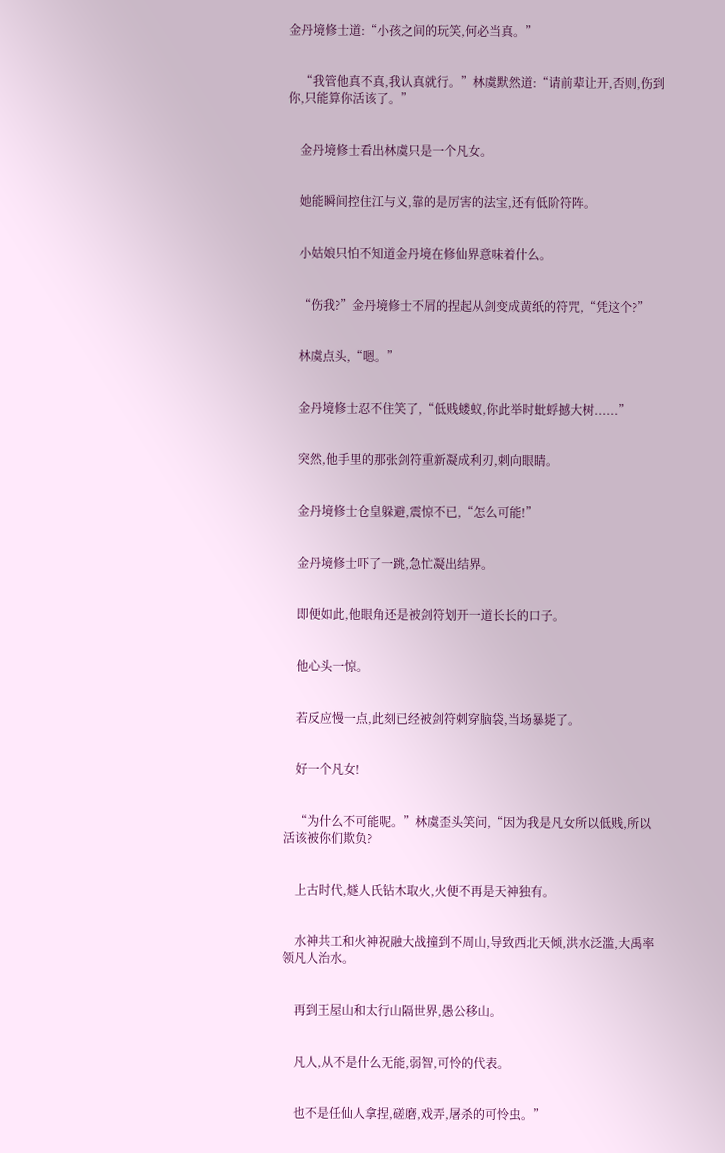金丹境修士道:“小孩之间的玩笑,何必当真。”


    “我管他真不真,我认真就行。”林虞默然道:“请前辈让开,否则,伤到你,只能算你活该了。”


    金丹境修士看出林虞只是一个凡女。


    她能瞬间控住江与义,靠的是厉害的法宝,还有低阶符阵。


    小姑娘只怕不知道金丹境在修仙界意味着什么。


    “伤我?”金丹境修士不屑的捏起从剑变成黄纸的符咒,“凭这个?”


    林虞点头,“嗯。”


    金丹境修士忍不住笑了,“低贱蝼蚁,你此举时蚍蜉撼大树......”


    突然,他手里的那张剑符重新凝成利刃,刺向眼睛。


    金丹境修士仓皇躲避,震惊不已,“怎么可能!”


    金丹境修士吓了一跳,急忙凝出结界。


    即便如此,他眼角还是被剑符划开一道长长的口子。


    他心头一惊。


    若反应慢一点,此刻已经被剑符刺穿脑袋,当场暴毙了。


    好一个凡女!


    “为什么不可能呢。”林虞歪头笑问,“因为我是凡女所以低贱,所以活该被你们欺负?


    上古时代,燧人氏钻木取火,火便不再是天神独有。


    水神共工和火神祝融大战撞到不周山,导致西北天倾,洪水泛滥,大禹率领凡人治水。


    再到王屋山和太行山隔世界,愚公移山。


    凡人,从不是什么无能,弱智,可怜的代表。


    也不是任仙人拿捏,磋磨,戏弄,屠杀的可怜虫。”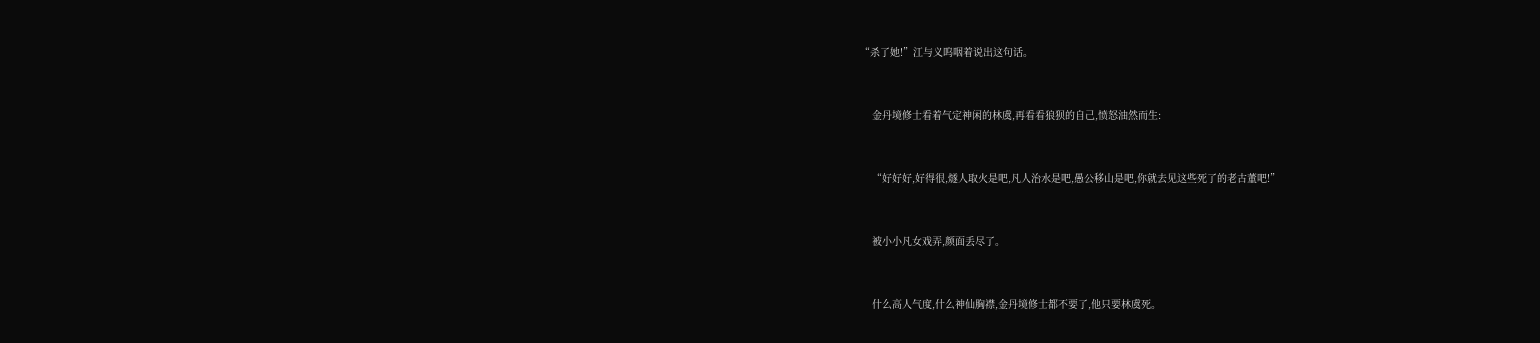“杀了她!”江与义呜咽着说出这句话。


    金丹境修士看着气定神闲的林虞,再看看狼狈的自己,愤怒油然而生:


    “好好好,好得很,燧人取火是吧,凡人治水是吧,愚公移山是吧,你就去见这些死了的老古董吧!”


    被小小凡女戏弄,颜面丢尽了。


    什么高人气度,什么神仙胸襟,金丹境修士都不要了,他只要林虞死。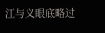江与义眼底略过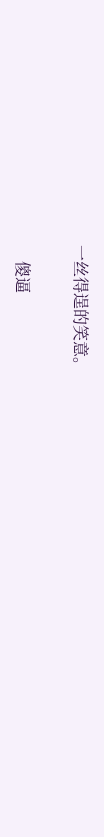一丝得逞的笑意。


    傻逼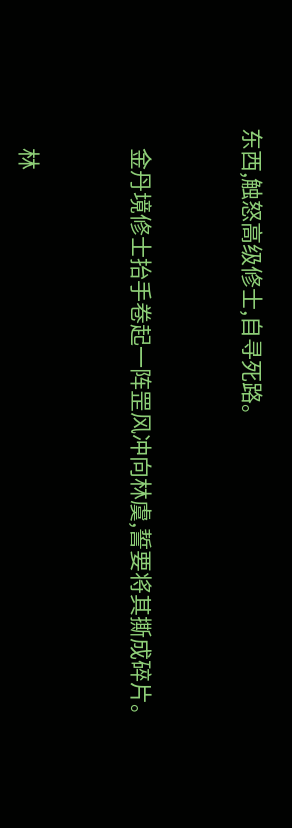东西,触怒高级修士,自寻死路。


    金丹境修士抬手卷起一阵罡风冲向林虞,誓要将其撕成碎片。


    林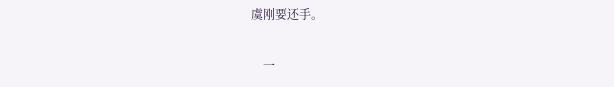虞刚要还手。


    一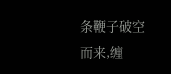条鞭子破空而来,缠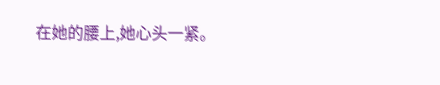在她的腰上,她心头一紧。